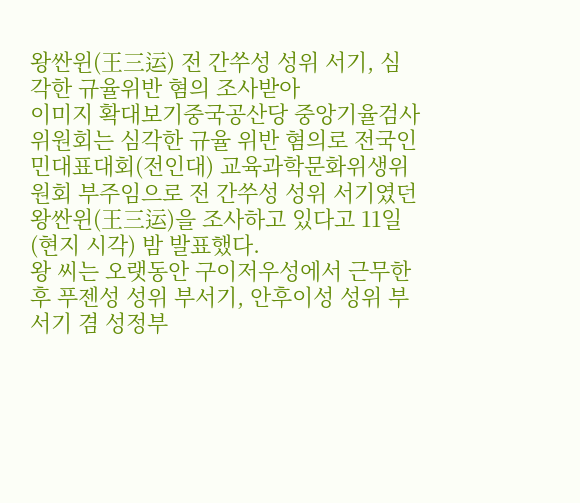왕싼윈(王三运) 전 간쑤성 성위 서기, 심각한 규율위반 혐의 조사받아
이미지 확대보기중국공산당 중앙기율검사위원회는 심각한 규율 위반 혐의로 전국인민대표대회(전인대) 교육과학문화위생위원회 부주임으로 전 간쑤성 성위 서기였던 왕싼윈(王三运)을 조사하고 있다고 11일(현지 시각) 밤 발표했다.
왕 씨는 오랫동안 구이저우성에서 근무한 후 푸젠성 성위 부서기, 안후이성 성위 부서기 겸 성정부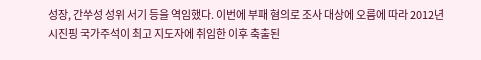성장, 간쑤성 성위 서기 등을 역임했다. 이번에 부패 혐의로 조사 대상에 오름에 따라 2012년 시진핑 국가주석이 최고 지도자에 취임한 이후 축출된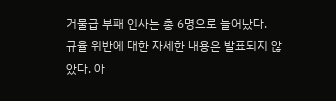거물급 부패 인사는 총 6명으로 늘어났다.
규율 위반에 대한 자세한 내용은 발표되지 않았다. 아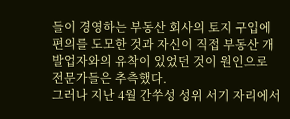들이 경영하는 부동산 회사의 토지 구입에 편의를 도모한 것과 자신이 직접 부동산 개발업자와의 유착이 있었던 것이 원인으로 전문가들은 추측했다.
그러나 지난 4월 간쑤성 성위 서기 자리에서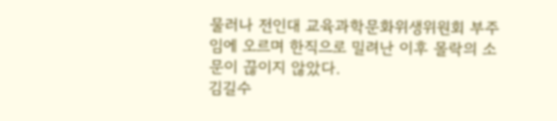물러나 전인대 교육과학문화위생위원회 부주임에 오르며 한직으로 밀려난 이후 몰락의 소문이 끊이지 않았다.
김길수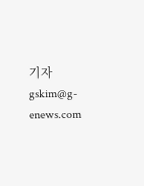기자 gskim@g-enews.com